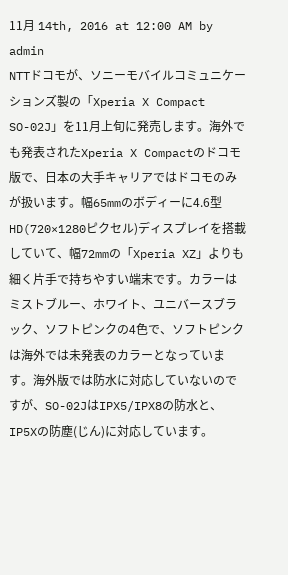11月 14th, 2016 at 12:00 AM by admin
NTTドコモが、ソニーモバイルコミュニケーションズ製の「Xperia X Compact SO-02J」を11月上旬に発売します。海外でも発表されたXperia X Compactのドコモ版で、日本の大手キャリアではドコモのみが扱います。幅65mmのボディーに4.6型HD(720×1280ピクセル)ディスプレイを搭載していて、幅72mmの「Xperia XZ」よりも細く片手で持ちやすい端末です。カラーはミストブルー、ホワイト、ユニバースブラック、ソフトピンクの4色で、ソフトピンクは海外では未発表のカラーとなっています。海外版では防水に対応していないのですが、SO-02JはIPX5/IPX8の防水と、IP5Xの防塵(じん)に対応しています。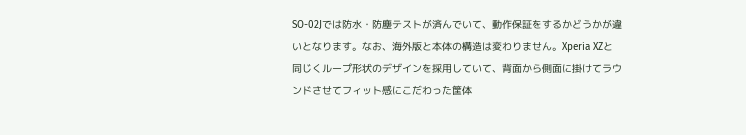SO-02Jでは防水・防塵テストが済んでいて、動作保証をするかどうかが違いとなります。なお、海外版と本体の構造は変わりません。Xperia XZと同じくループ形状のデザインを採用していて、背面から側面に掛けてラウンドさせてフィット感にこだわった筐体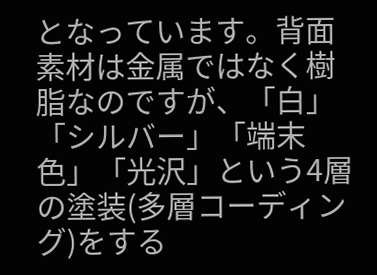となっています。背面素材は金属ではなく樹脂なのですが、「白」「シルバー」「端末色」「光沢」という4層の塗装(多層コーディング)をする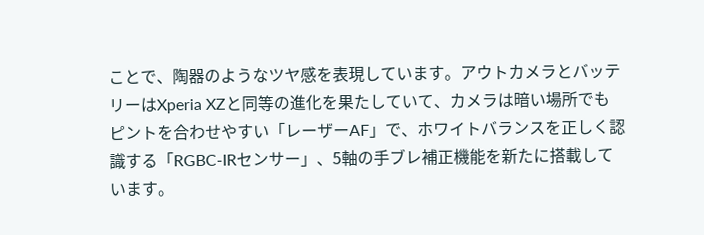ことで、陶器のようなツヤ感を表現しています。アウトカメラとバッテリーはXperia XZと同等の進化を果たしていて、カメラは暗い場所でもピントを合わせやすい「レーザーAF」で、ホワイトバランスを正しく認識する「RGBC-IRセンサー」、5軸の手ブレ補正機能を新たに搭載しています。